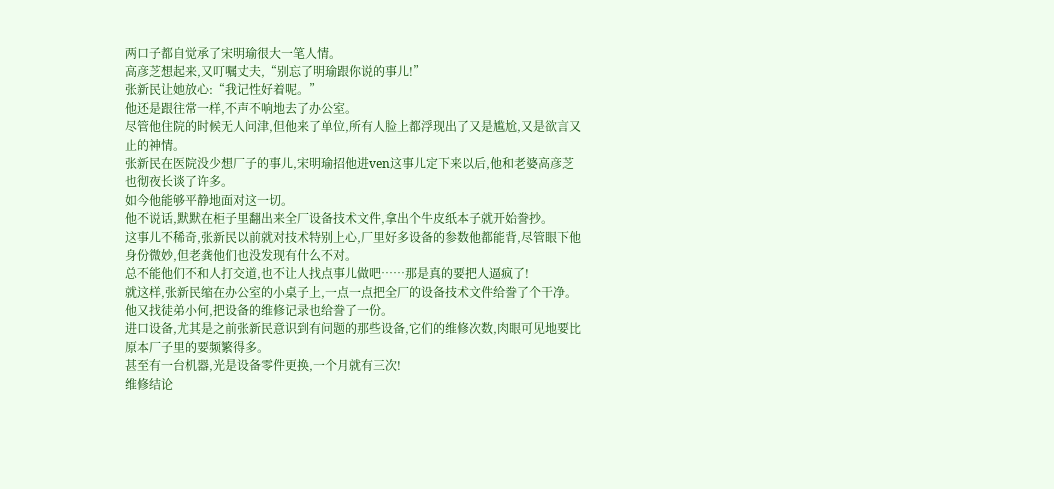两口子都自觉承了宋明瑜很大一笔人情。
高彦芝想起来,又叮嘱丈夫,“别忘了明瑜跟你说的事儿!”
张新民让她放心:“我记性好着呢。”
他还是跟往常一样,不声不响地去了办公室。
尽管他住院的时候无人问津,但他来了单位,所有人脸上都浮现出了又是尴尬,又是欲言又止的神情。
张新民在医院没少想厂子的事儿,宋明瑜招他进ven这事儿定下来以后,他和老婆高彦芝也彻夜长谈了许多。
如今他能够平静地面对这一切。
他不说话,默默在柜子里翻出来全厂设备技术文件,拿出个牛皮纸本子就开始誊抄。
这事儿不稀奇,张新民以前就对技术特别上心,厂里好多设备的参数他都能背,尽管眼下他身份微妙,但老龚他们也没发现有什么不对。
总不能他们不和人打交道,也不让人找点事儿做吧……那是真的要把人逼疯了!
就这样,张新民缩在办公室的小桌子上,一点一点把全厂的设备技术文件给誊了个干净。
他又找徒弟小何,把设备的维修记录也给誊了一份。
进口设备,尤其是之前张新民意识到有问题的那些设备,它们的维修次数,肉眼可见地要比原本厂子里的要频繁得多。
甚至有一台机器,光是设备零件更换,一个月就有三次!
维修结论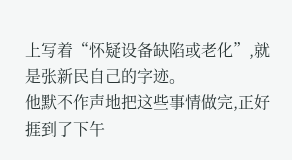上写着“怀疑设备缺陷或老化”,就是张新民自己的字迹。
他默不作声地把这些事情做完,正好捱到了下午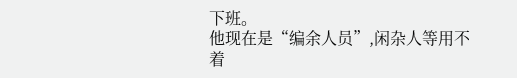下班。
他现在是“编余人员”,闲杂人等用不着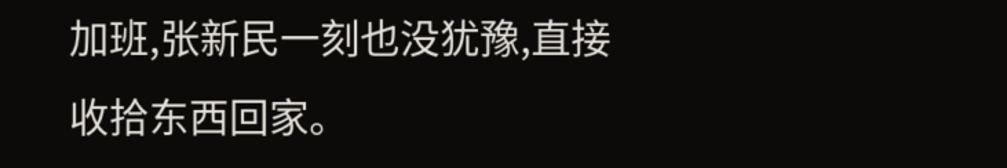加班,张新民一刻也没犹豫,直接收拾东西回家。